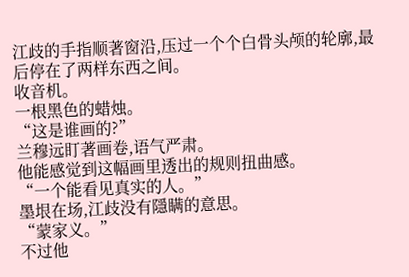江歧的手指顺著窗沿,压过一个个白骨头颅的轮廓,最后停在了两样东西之间。
收音机。
一根黑色的蜡烛。
“这是谁画的?”
兰穆远盯著画卷,语气严肃。
他能感觉到这幅画里透出的规则扭曲感。
“一个能看见真实的人。”
墨垠在场,江歧没有隱瞒的意思。
“蒙家义。”
不过他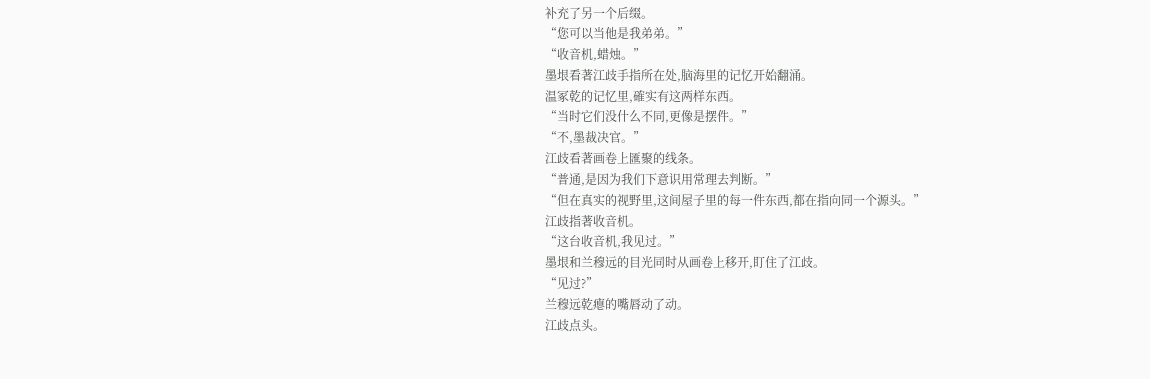补充了另一个后缀。
“您可以当他是我弟弟。”
“收音机,蜡烛。”
墨垠看著江歧手指所在处,脑海里的记忆开始翻涌。
温冢乾的记忆里,確实有这两样东西。
“当时它们没什么不同,更像是摆件。”
“不,墨裁决官。”
江歧看著画卷上匯聚的线条。
“普通,是因为我们下意识用常理去判断。”
“但在真实的视野里,这间屋子里的每一件东西,都在指向同一个源头。”
江歧指著收音机。
“这台收音机,我见过。”
墨垠和兰穆远的目光同时从画卷上移开,盯住了江歧。
“见过?”
兰穆远乾瘪的嘴唇动了动。
江歧点头。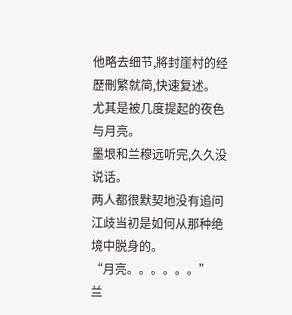他略去细节,將封崖村的经歷刪繁就简,快速复述。
尤其是被几度提起的夜色与月亮。
墨垠和兰穆远听完,久久没说话。
两人都很默契地没有追问江歧当初是如何从那种绝境中脱身的。
“月亮。。。。。。”
兰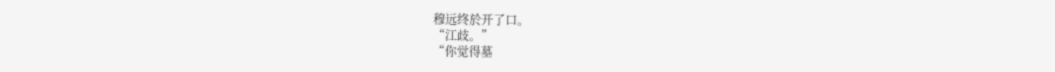穆远终於开了口。
“江歧。”
“你觉得墓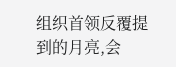组织首领反覆提到的月亮,会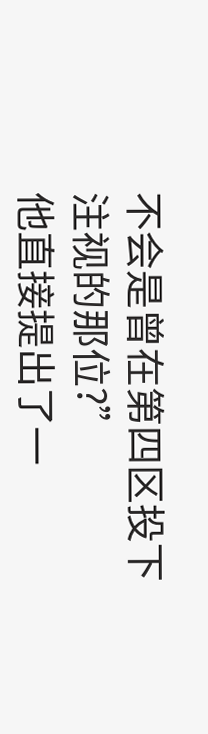不会是曾在第四区投下注视的那位?”
他直接提出了一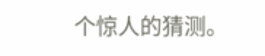个惊人的猜测。